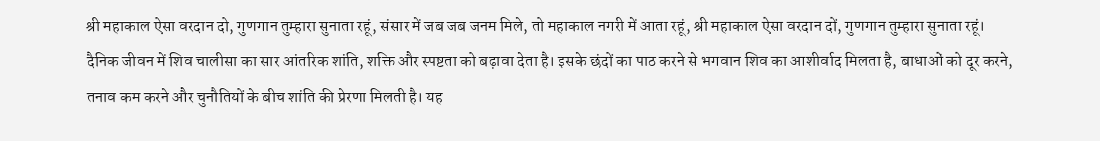श्री महाकाल ऐसा वरदान दो, गुणगान तुम्हारा सुनाता रहूं, संसार में जब जब जनम मिले, तो महाकाल नगरी में आता रहूं, श्री महाकाल ऐसा वरदान दों, गुणगान तुम्हारा सुनाता रहूं।
दैनिक जीवन में शिव चालीसा का सार आंतरिक शांति, शक्ति और स्पष्टता को बढ़ावा देता है। इसके छंदों का पाठ करने से भगवान शिव का आशीर्वाद मिलता है, बाधाओं को दूर करने, तनाव कम करने और चुनौतियों के बीच शांति की प्रेरणा मिलती है। यह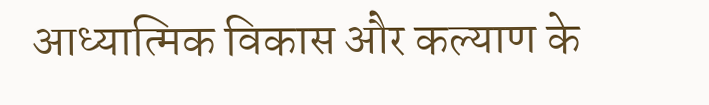आध्यात्मिक विकास और कल्याण के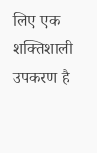लिए एक शक्तिशाली उपकरण है